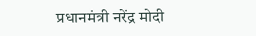प्रधानमंत्री नरेंद्र मोदी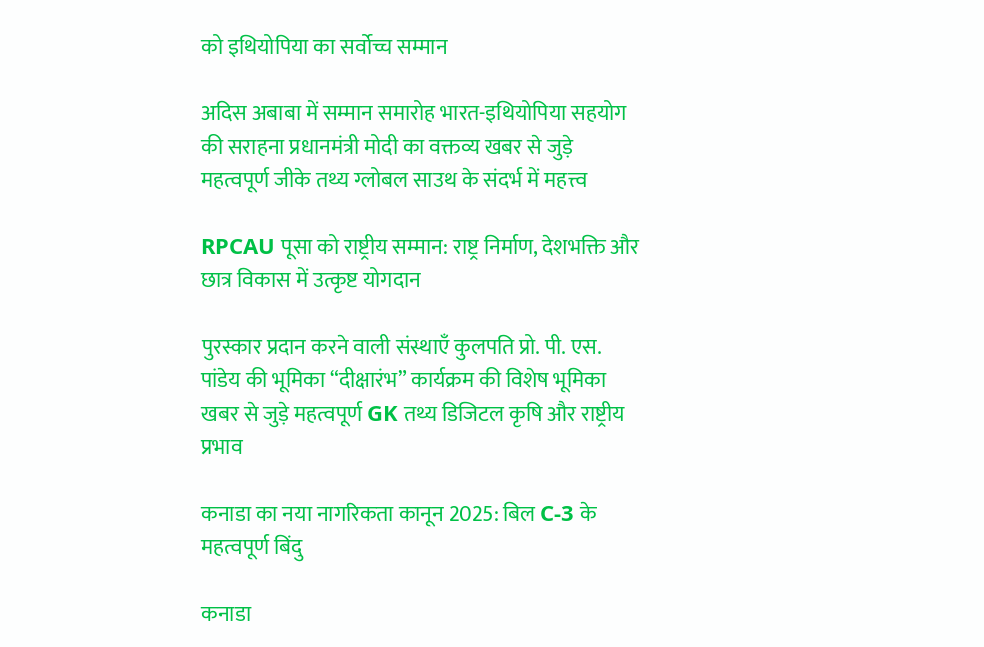को इथियोपिया का सर्वोच्च सम्मान

अदिस अबाबा में सम्मान समारोह भारत-इथियोपिया सहयोग की सराहना प्रधानमंत्री मोदी का वक्तव्य खबर से जुड़े महत्वपूर्ण जीके तथ्य ग्लोबल साउथ के संदर्भ में महत्त्व

RPCAU पूसा को राष्ट्रीय सम्मान: राष्ट्र निर्माण, देशभक्ति और छात्र विकास में उत्कृष्ट योगदान

पुरस्कार प्रदान करने वाली संस्थाएँ कुलपति प्रो. पी. एस. पांडेय की भूमिका “दीक्षारंभ” कार्यक्रम की विशेष भूमिका खबर से जुड़े महत्वपूर्ण GK तथ्य डिजिटल कृषि और राष्ट्रीय प्रभाव

कनाडा का नया नागरिकता कानून 2025: बिल C-3 के महत्वपूर्ण बिंदु

कनाडा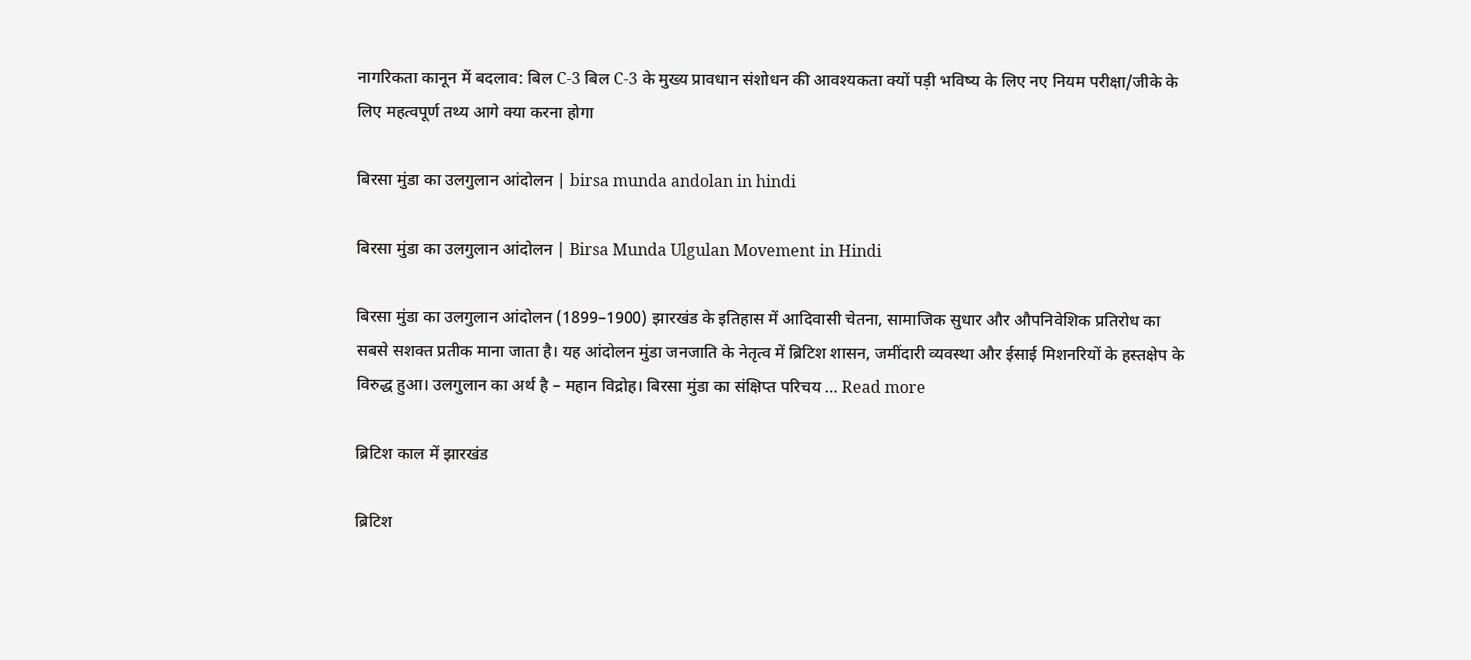नागरिकता कानून में बदलाव: बिल C-3 बिल C-3 के मुख्य प्रावधान संशोधन की आवश्यकता क्यों पड़ी भविष्य के लिए नए नियम परीक्षा/जीके के लिए महत्वपूर्ण तथ्य आगे क्या करना होगा

बिरसा मुंडा का उलगुलान आंदोलन | birsa munda andolan in hindi

बिरसा मुंडा का उलगुलान आंदोलन | Birsa Munda Ulgulan Movement in Hindi

बिरसा मुंडा का उलगुलान आंदोलन (1899–1900) झारखंड के इतिहास में आदिवासी चेतना, सामाजिक सुधार और औपनिवेशिक प्रतिरोध का सबसे सशक्त प्रतीक माना जाता है। यह आंदोलन मुंडा जनजाति के नेतृत्व में ब्रिटिश शासन, जमींदारी व्यवस्था और ईसाई मिशनरियों के हस्तक्षेप के विरुद्ध हुआ। उलगुलान का अर्थ है – महान विद्रोह। बिरसा मुंडा का संक्षिप्त परिचय … Read more

ब्रिटिश काल में झारखंड

ब्रिटिश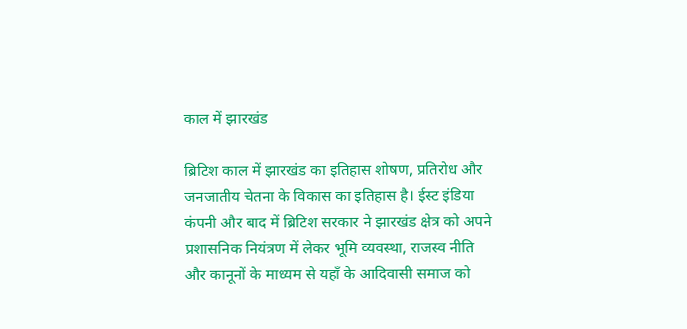काल में झारखंड

ब्रिटिश काल में झारखंड का इतिहास शोषण, प्रतिरोध और जनजातीय चेतना के विकास का इतिहास है। ईस्ट इंडिया कंपनी और बाद में ब्रिटिश सरकार ने झारखंड क्षेत्र को अपने प्रशासनिक नियंत्रण में लेकर भूमि व्यवस्था, राजस्व नीति और कानूनों के माध्यम से यहाँ के आदिवासी समाज को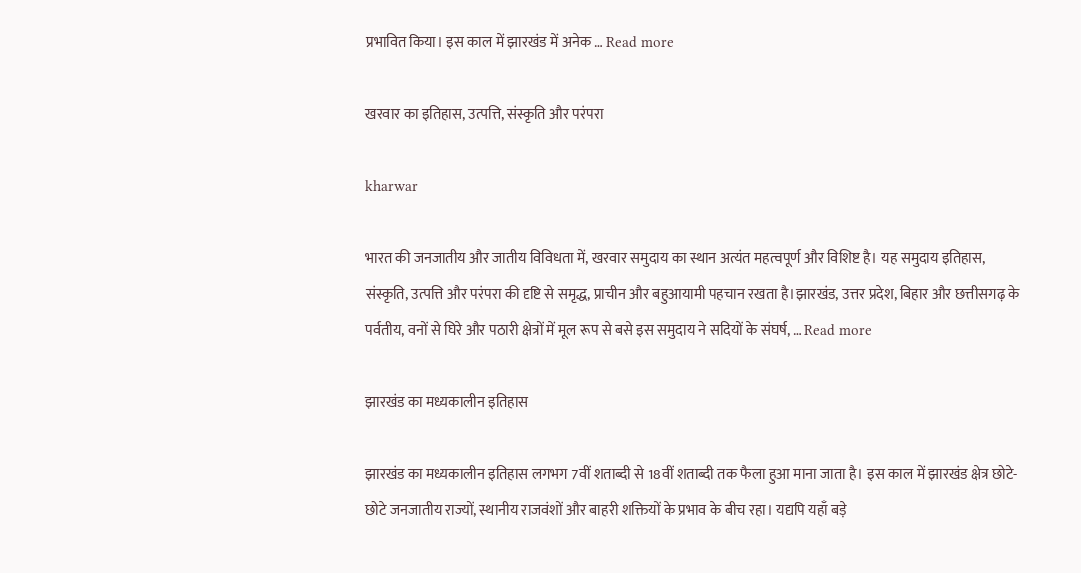प्रभावित किया। इस काल में झारखंड में अनेक … Read more

खरवार का इतिहास, उत्पत्ति, संस्कृति और परंपरा

kharwar

भारत की जनजातीय और जातीय विविधता में, खरवार समुदाय का स्थान अत्यंत महत्वपूर्ण और विशिष्ट है। यह समुदाय इतिहास, संस्कृति, उत्पत्ति और परंपरा की दृष्टि से समृद्ध, प्राचीन और बहुआयामी पहचान रखता है।झारखंड, उत्तर प्रदेश, बिहार और छत्तीसगढ़ के पर्वतीय, वनों से घिरे और पठारी क्षेत्रों में मूल रूप से बसे इस समुदाय ने सदियों के संघर्ष, … Read more

झारखंड का मध्यकालीन इतिहास

झारखंड का मध्यकालीन इतिहास लगभग 7वीं शताब्दी से 18वीं शताब्दी तक फैला हुआ माना जाता है। इस काल में झारखंड क्षेत्र छोटे-छोटे जनजातीय राज्यों, स्थानीय राजवंशों और बाहरी शक्तियों के प्रभाव के बीच रहा। यद्यपि यहाँ बड़े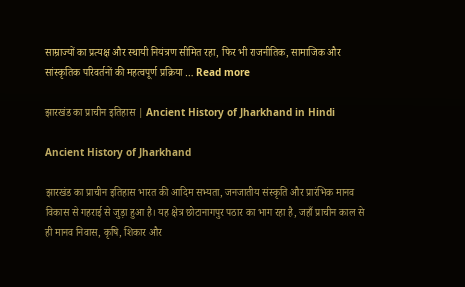साम्राज्यों का प्रत्यक्ष और स्थायी नियंत्रण सीमित रहा, फिर भी राजनीतिक, सामाजिक और सांस्कृतिक परिवर्तनों की महत्वपूर्ण प्रक्रिया … Read more

झारखंड का प्राचीन इतिहास | Ancient History of Jharkhand in Hindi

Ancient History of Jharkhand

झारखंड का प्राचीन इतिहास भारत की आदिम सभ्यता, जनजातीय संस्कृति और प्रारंभिक मानव विकास से गहराई से जुड़ा हुआ है। यह क्षेत्र छोटानागपुर पठार का भाग रहा है, जहाँ प्राचीन काल से ही मानव निवास, कृषि, शिकार और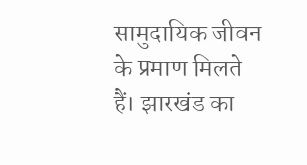सामुदायिक जीवन के प्रमाण मिलते हैं। झारखंड का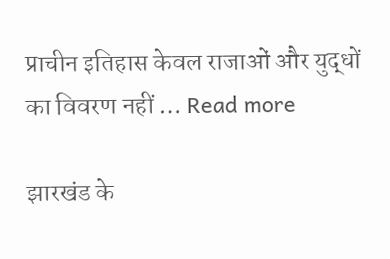प्राचीन इतिहास केवल राजाओं और युद्धों का विवरण नहीं … Read more

झारखंड के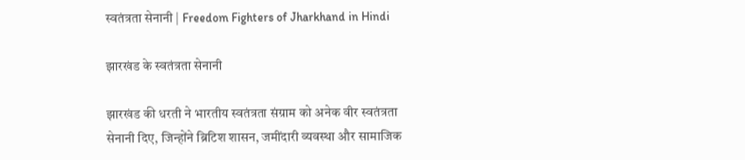स्वतंत्रता सेनानी | Freedom Fighters of Jharkhand in Hindi

झारखंड के स्वतंत्रता सेनानी

झारखंड की धरती ने भारतीय स्वतंत्रता संग्राम को अनेक वीर स्वतंत्रता सेनानी दिए, जिन्होंने ब्रिटिश शासन, जमींदारी व्यवस्था और सामाजिक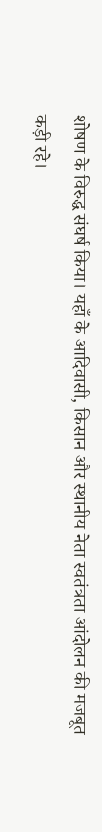शोषण के विरुद्ध संघर्ष किया। यहाँ के आदिवासी, किसान और स्थानीय नेता स्वतंत्रता आंदोलन की मजबूत कड़ी रहे।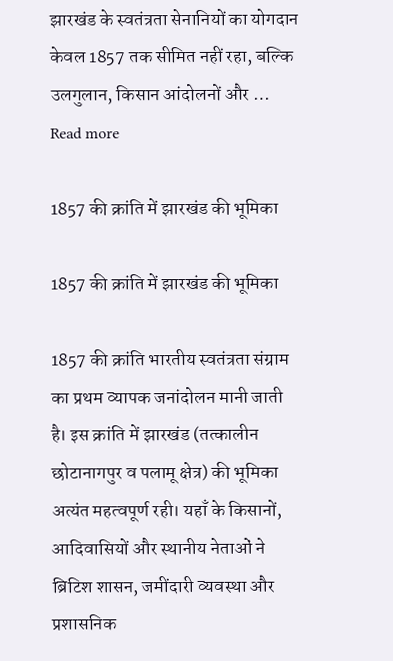झारखंड के स्वतंत्रता सेनानियों का योगदान केवल 1857 तक सीमित नहीं रहा, बल्कि उलगुलान, किसान आंदोलनों और … Read more

1857 की क्रांति में झारखंड की भूमिका

1857 की क्रांति में झारखंड की भूमिका

1857 की क्रांति भारतीय स्वतंत्रता संग्राम का प्रथम व्यापक जनांदोलन मानी जाती है। इस क्रांति में झारखंड (तत्कालीन छोटानागपुर व पलामू क्षेत्र) की भूमिका अत्यंत महत्वपूर्ण रही। यहाँ के किसानों, आदिवासियों और स्थानीय नेताओं ने ब्रिटिश शासन, जमींदारी व्यवस्था और प्रशासनिक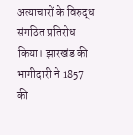अत्याचारों के विरुद्ध संगठित प्रतिरोध किया। झारखंड की भागीदारी ने 1857 की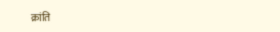क्रांति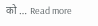को … Read more